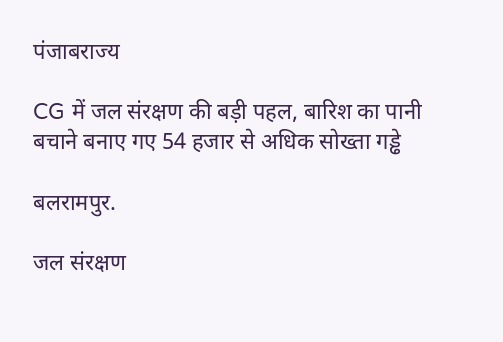पंजाबराज्य

CG में जल संरक्षण की बड़ी पहल, बारिश का पानी बचाने बनाए गए 54 हजार से अधिक सोख्ता गड्ढे

बलरामपुर.

जल संरक्षण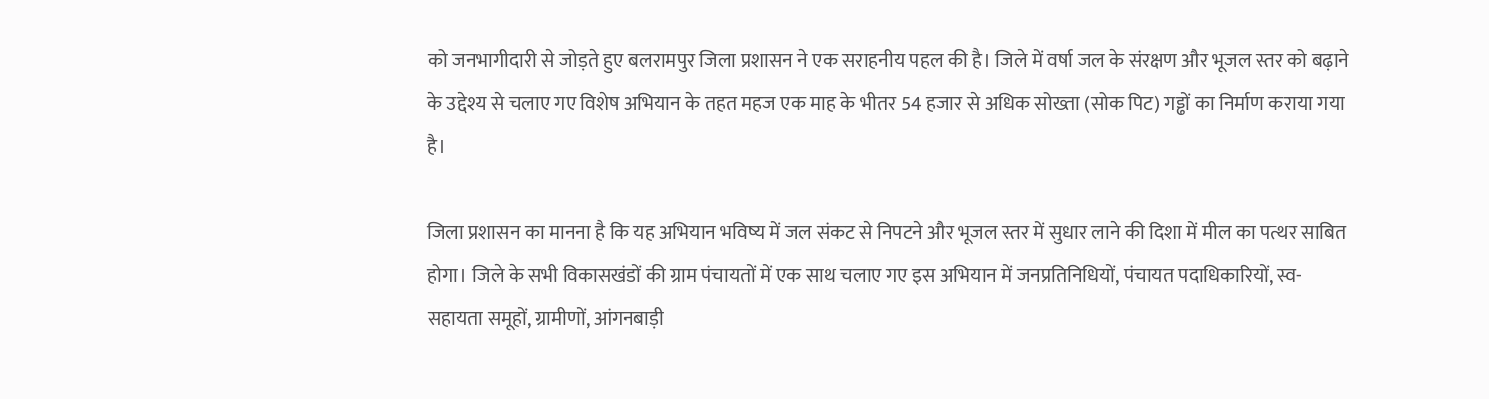को जनभागीदारी से जोड़ते हुए बलरामपुर जिला प्रशासन ने एक सराहनीय पहल की है। जिले में वर्षा जल के संरक्षण और भूजल स्तर को बढ़ाने के उद्देश्य से चलाए गए विशेष अभियान के तहत महज एक माह के भीतर 54 हजार से अधिक सोख्ता (सोक पिट) गड्ढों का निर्माण कराया गया है।

जिला प्रशासन का मानना है कि यह अभियान भविष्य में जल संकट से निपटने और भूजल स्तर में सुधार लाने की दिशा में मील का पत्थर साबित होगा। जिले के सभी विकासखंडों की ग्राम पंचायतों में एक साथ चलाए गए इस अभियान में जनप्रतिनिधियों, पंचायत पदाधिकारियों, स्व-सहायता समूहों, ग्रामीणों, आंगनबाड़ी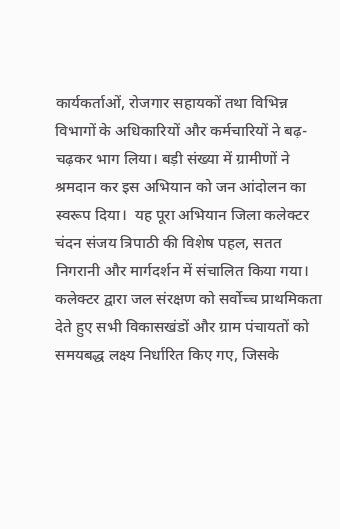कार्यकर्ताओं, रोजगार सहायकों तथा विभिन्न विभागों के अधिकारियों और कर्मचारियों ने बढ़-चढ़कर भाग लिया। बड़ी संख्या में ग्रामीणों ने श्रमदान कर इस अभियान को जन आंदोलन का स्वरूप दिया।  यह पूरा अभियान जिला कलेक्टर चंदन संजय त्रिपाठी की विशेष पहल, सतत निगरानी और मार्गदर्शन में संचालित किया गया। कलेक्टर द्वारा जल संरक्षण को सर्वोच्च प्राथमिकता देते हुए सभी विकासखंडों और ग्राम पंचायतों को समयबद्ध लक्ष्य निर्धारित किए गए, जिसके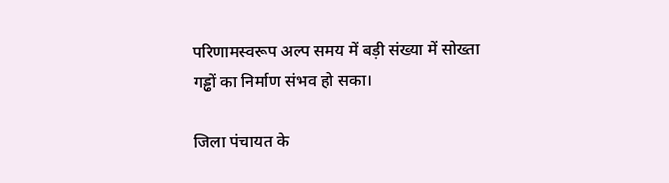परिणामस्वरूप अल्प समय में बड़ी संख्या में सोख्ता गड्ढों का निर्माण संभव हो सका।

जिला पंचायत के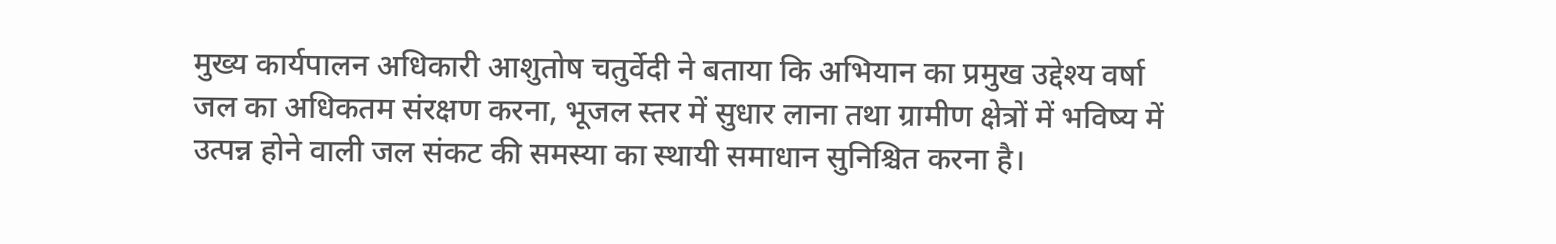मुख्य कार्यपालन अधिकारी आशुतोष चतुर्वेदी ने बताया कि अभियान का प्रमुख उद्देश्य वर्षा जल का अधिकतम संरक्षण करना, भूजल स्तर में सुधार लाना तथा ग्रामीण क्षेत्रों में भविष्य में उत्पन्न होने वाली जल संकट की समस्या का स्थायी समाधान सुनिश्चित करना है।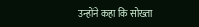उन्होंने कहा कि सोख्ता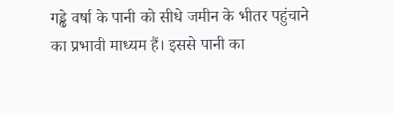गड्ढे वर्षा के पानी को सीधे जमीन के भीतर पहुंचाने का प्रभावी माध्यम हैं। इससे पानी का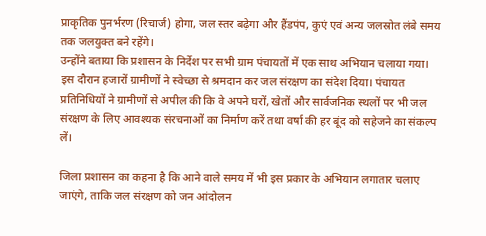प्राकृतिक पुनर्भरण (रिचार्ज) होगा, जल स्तर बढ़ेगा और हैंडपंप, कुएं एवं अन्य जलस्रोत लंबे समय तक जलयुक्त बने रहेंगे।
उन्होंने बताया कि प्रशासन के निर्देश पर सभी ग्राम पंचायतों में एक साथ अभियान चलाया गया। इस दौरान हजारों ग्रामीणों ने स्वेच्छा से श्रमदान कर जल संरक्षण का संदेश दिया। पंचायत प्रतिनिधियों ने ग्रामीणों से अपील की कि वे अपने घरों, खेतों और सार्वजनिक स्थलों पर भी जल संरक्षण के लिए आवश्यक संरचनाओं का निर्माण करें तथा वर्षा की हर बूंद को सहेजने का संकल्प लें।

जिला प्रशासन का कहना है कि आने वाले समय में भी इस प्रकार के अभियान लगातार चलाए जाएंगे, ताकि जल संरक्षण को जन आंदोलन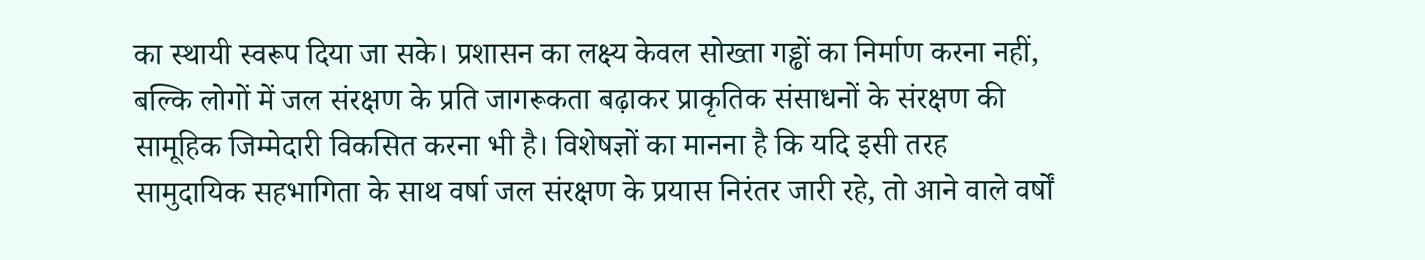का स्थायी स्वरूप दिया जा सके। प्रशासन का लक्ष्य केवल सोख्ता गड्ढों का निर्माण करना नहीं, बल्कि लोगों में जल संरक्षण के प्रति जागरूकता बढ़ाकर प्राकृतिक संसाधनों के संरक्षण की सामूहिक जिम्मेदारी विकसित करना भी है। विशेषज्ञों का मानना है कि यदि इसी तरह सामुदायिक सहभागिता के साथ वर्षा जल संरक्षण के प्रयास निरंतर जारी रहे, तो आने वाले वर्षों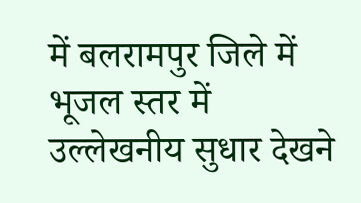में बलरामपुर जिले में भूजल स्तर में उल्लेखनीय सुधार देखने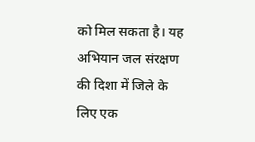को मिल सकता है। यह अभियान जल संरक्षण की दिशा में जिले के लिए एक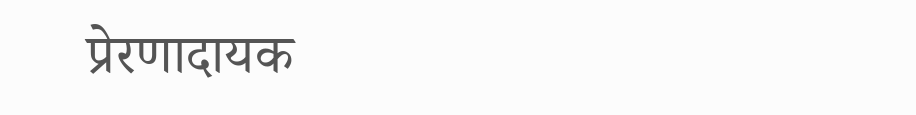प्रेरणादायक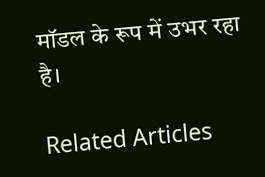मॉडल के रूप में उभर रहा है।

Related Articles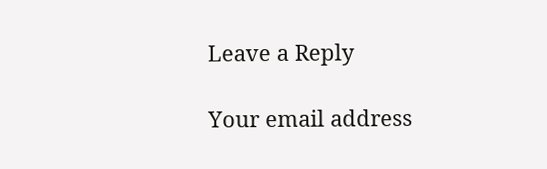Leave a Reply

Your email address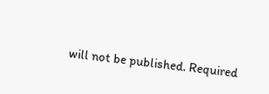will not be published. Required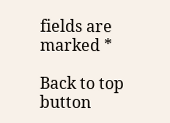fields are marked *

Back to top button